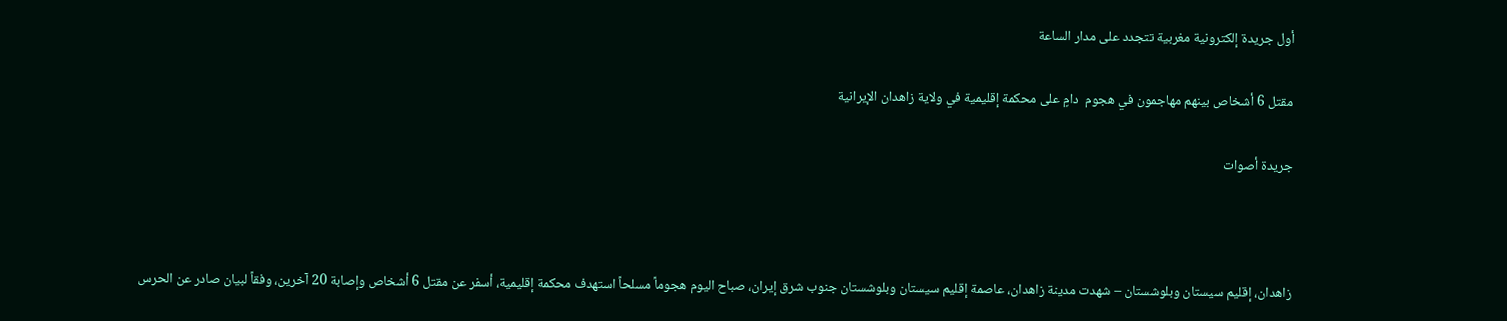أول جريدة إلكترونية مغربية تتجدد على مدار الساعة

مقتل 6 أشخاص بينهم مهاجمون في هجوم  دامٍ على محكمة إقليمية في ولاية زاهدان الإيرانية

جريدة أصوات



زاهدان، إقليم سيستان وبلوشستان – شهدت مدينة زاهدان، عاصمة إقليم سيستان وبلوشستان جنوب شرق إيران، صباح اليوم هجوماً مسلحاً استهدف محكمة إقليمية، أسفر عن مقتل 6 أشخاص وإصابة 20 آخرين، وفقاً لبيان صادر عن الحرس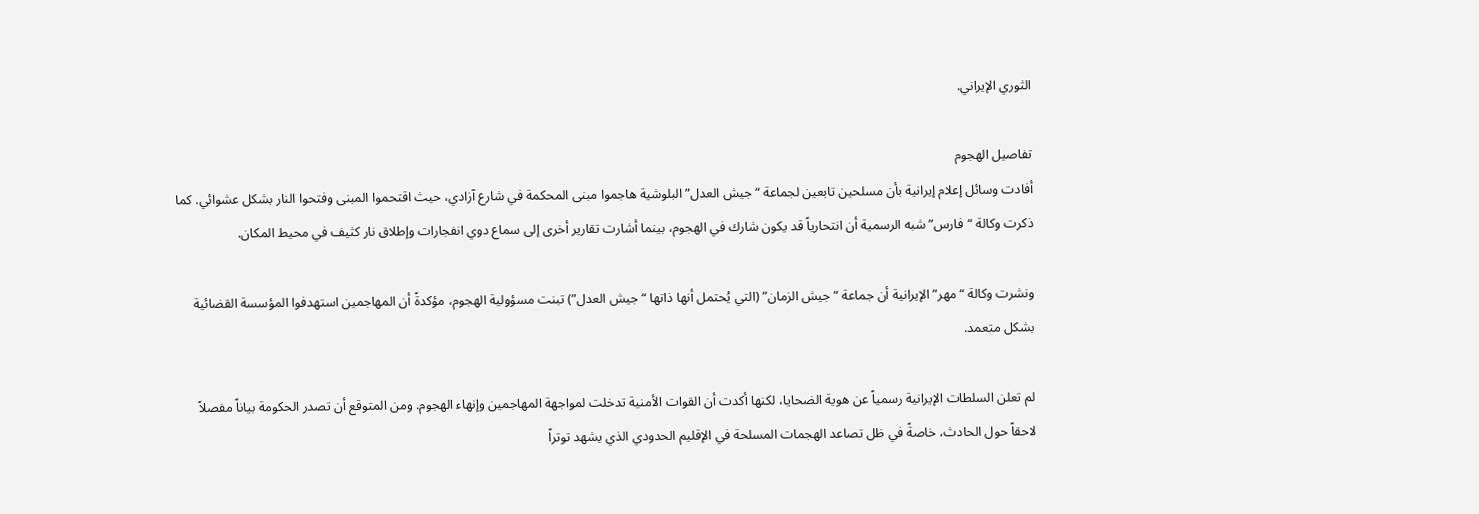الثوري الإيراني.

تفاصيل الهجوم
أفادت وسائل إعلام إيرانية بأن مسلحين تابعين لجماعة “جيش العدل” البلوشية هاجموا مبنى المحكمة في شارع آزادي، حيث اقتحموا المبنى وفتحوا النار بشكل عشوائي. كما ذكرت وكالة “فارس” شبه الرسمية أن انتحارياً قد يكون شارك في الهجوم، بينما أشارت تقارير أخرى إلى سماع دوي انفجارات وإطلاق نار كثيف في محيط المكان.

ونشرت وكالة “مهر” الإيرانية أن جماعة “جيش الزمان” (التي يُحتمل أنها ذاتها “جيش العدل”) تبنت مسؤولية الهجوم، مؤكدةً أن المهاجمين استهدفوا المؤسسة القضائية بشكل متعمد.

لم تعلن السلطات الإيرانية رسمياً عن هوية الضحايا، لكنها أكدت أن القوات الأمنية تدخلت لمواجهة المهاجمين وإنهاء الهجوم. ومن المتوقع أن تصدر الحكومة بياناً مفصلاً لاحقاً حول الحادث، خاصةً في ظل تصاعد الهجمات المسلحة في الإقليم الحدودي الذي يشهد توتراً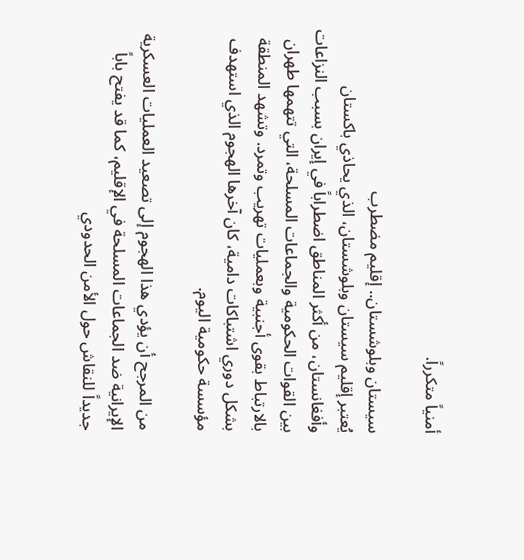أمنياً متكرراً.

سيستان وبلوشستان.. إقليم مضطرب
يُعتبر إقليم سيستان وبلوشستان، الذي يحاذي باكستان وأفغانستان، من أكثر المناطق اضطراباً في إيران بسبب النزاعات بين القوات الحكومية والجماعات المسلحة، التي تتهمها طهران بالارتباط بقوى أجنبية وبعمليات تهريب وتمرد. وتشهد المنطقة بشكل دوري اشتباكات دامية، كان آخرها الهجوم الذي استهدف مؤسسة حكومية اليوم.

من المرجح أن يؤدي هذا الهجوم إلى تصعيد العمليات العسكرية الإيرانية ضد الجماعات المسلحة في الإقليم، كما قد يفتح باباً جديداً للنقاش حول الأمن الحدودي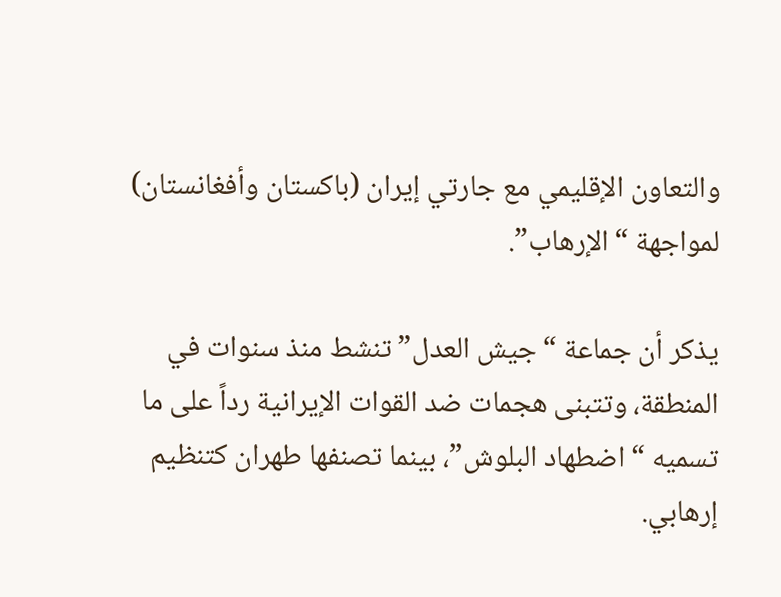والتعاون الإقليمي مع جارتي إيران (باكستان وأفغانستان) لمواجهة “الإرهاب”.

يذكر أن جماعة “جيش العدل” تنشط منذ سنوات في المنطقة، وتتبنى هجمات ضد القوات الإيرانية رداً على ما تسميه “اضطهاد البلوش”، بينما تصنفها طهران كتنظيم إرهابي.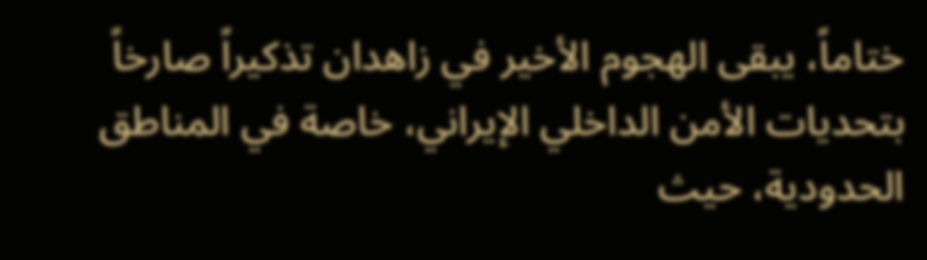ختاماً، يبقى الهجوم الأخير في زاهدان تذكيراً صارخاً بتحديات الأمن الداخلي الإيراني، خاصة في المناطق الحدودية، حيث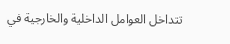تتداخل العوامل الداخلية والخارجية في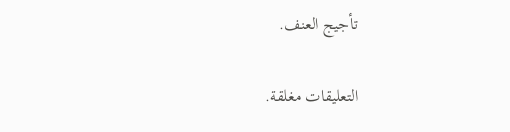تأجيج العنف.

التعليقات مغلقة.